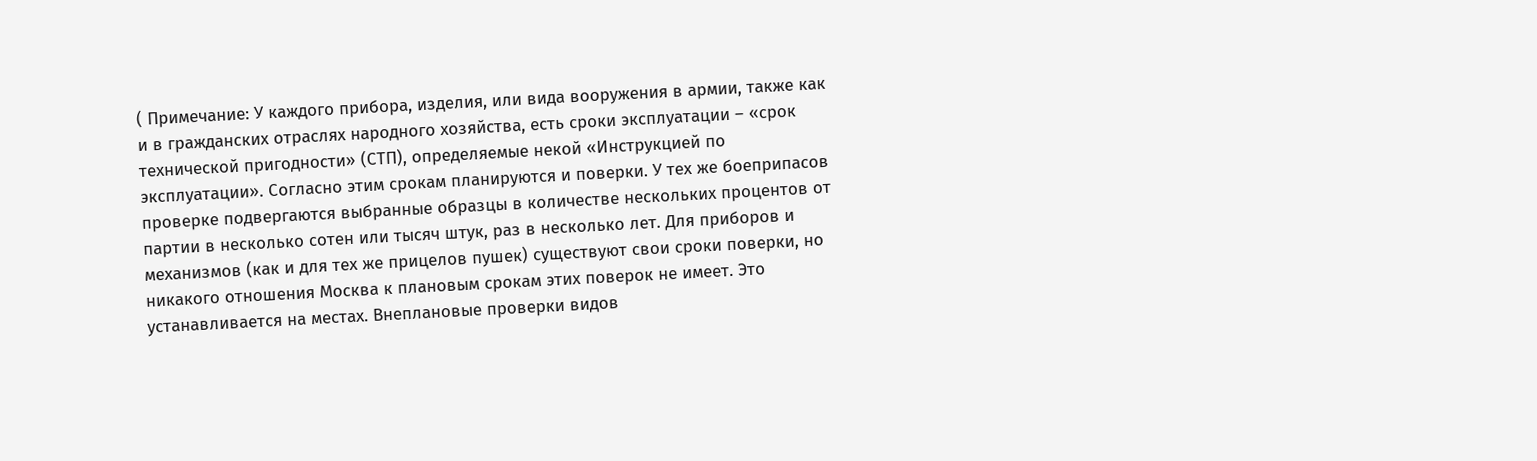( Примечание: У каждого прибора, изделия, или вида вооружения в армии, также как и в гражданских отраслях народного хозяйства, есть сроки эксплуатации – «срок технической пригодности» (СТП), определяемые некой «Инструкцией по эксплуатации». Согласно этим срокам планируются и поверки. У тех же боеприпасов проверке подвергаются выбранные образцы в количестве нескольких процентов от партии в несколько сотен или тысяч штук, раз в несколько лет. Для приборов и механизмов (как и для тех же прицелов пушек) существуют свои сроки поверки, но никакого отношения Москва к плановым срокам этих поверок не имеет. Это устанавливается на местах. Внеплановые проверки видов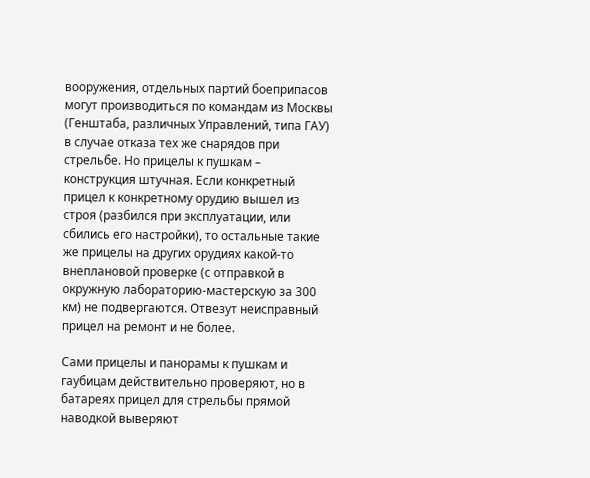вооружения, отдельных партий боеприпасов могут производиться по командам из Москвы (Генштаба, различных Управлений, типа ГАУ) в случае отказа тех же снарядов при стрельбе. Но прицелы к пушкам – конструкция штучная. Если конкретный прицел к конкретному орудию вышел из строя (разбился при эксплуатации, или сбились его настройки), то остальные такие же прицелы на других орудиях какой-то внеплановой проверке (с отправкой в окружную лабораторию-мастерскую за 300 км) не подвергаются. Отвезут неисправный прицел на ремонт и не более.

Сами прицелы и панорамы к пушкам и гаубицам действительно проверяют, но в батареях прицел для стрельбы прямой наводкой выверяют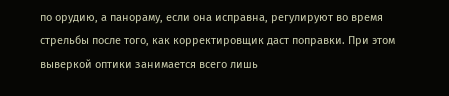по орудию, а панораму, если она исправна, регулируют во время стрельбы после того, как корректировщик даст поправки. При этом выверкой оптики занимается всего лишь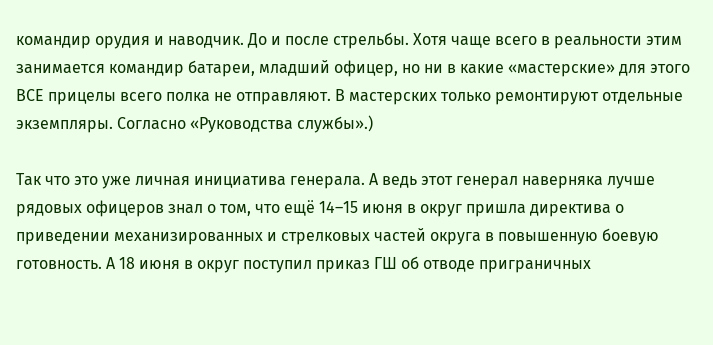командир орудия и наводчик. До и после стрельбы. Хотя чаще всего в реальности этим занимается командир батареи, младший офицер, но ни в какие «мастерские» для этого ВСЕ прицелы всего полка не отправляют. В мастерских только ремонтируют отдельные экземпляры. Согласно «Руководства службы».)

Так что это уже личная инициатива генерала. А ведь этот генерал наверняка лучше рядовых офицеров знал о том, что ещё 14–15 июня в округ пришла директива о приведении механизированных и стрелковых частей округа в повышенную боевую готовность. А 18 июня в округ поступил приказ ГШ об отводе приграничных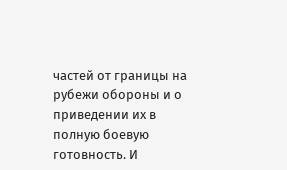частей от границы на рубежи обороны и о приведении их в полную боевую готовность. И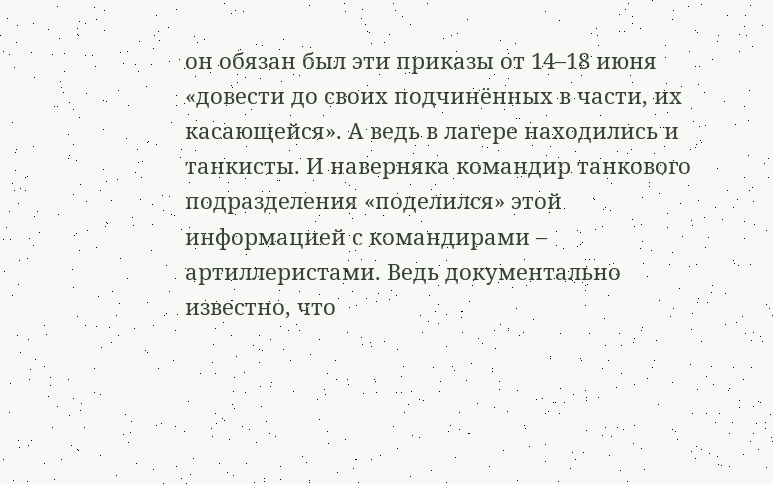он обязан был эти приказы от 14–18 июня «довести до своих подчинённых в части, их касающейся». А ведь в лагере находились и танкисты. И наверняка командир танкового подразделения «поделился» этой информацией с командирами – артиллеристами. Ведь документально известно, что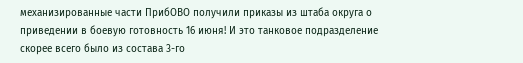механизированные части ПрибОВО получили приказы из штаба округа о приведении в боевую готовность 16 июня! И это танковое подразделение скорее всего было из состава 3-го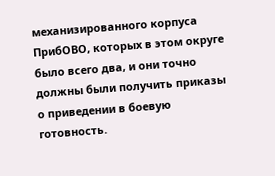механизированного корпуса ПрибОВО, которых в этом округе было всего два, и они точно должны были получить приказы о приведении в боевую готовность.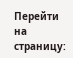Перейти на страницу: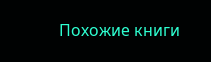Похожие книги